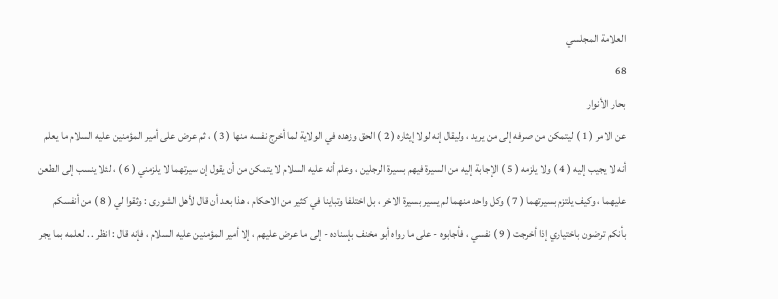العلامة المجلسي
68
بحار الأنوار
عن الامر ( 1 ) ليتمكن من صرفه إلى من يريد ، وليقال إنه لولا إيثاره ( 2 ) الحق وزهده في الولاية لما أخرج نفسه منها ( 3 ) ، ثم عرض على أمير المؤمنين عليه السلام ما يعلم أنه لا يجيب إليه ( 4 ) ولا يلزمه ( 5 ) الإجابة إليه من السيرة فيهم بسيرة الرجلين ، وعلم أنه عليه السلام لا يتمكن من أن يقول إن سيرتهما لا يلزمني ( 6 ) ، لئلا ينسب إلى الطعن عليهما ، وكيف يلتزم بسيرتهما ( 7 ) وكل واحد منهما لم يسير بسيرة الاخر ، بل اختلفا وتباينا في كثير من الاحكام ، هذا بعد أن قال لأهل الشورى : وثقوا لي ( 8 ) من أنفسكم بأنكم ترضون باختياري إذا أخرجت ( 9 ) نفسي ، فأجابوه - على ما رواه أبو مخنف بإسناده - إلى ما عرض عليهم ، إلا أمير المؤمنين عليه السلام ، فإنه قال : انظر . . لعلمه بما يجر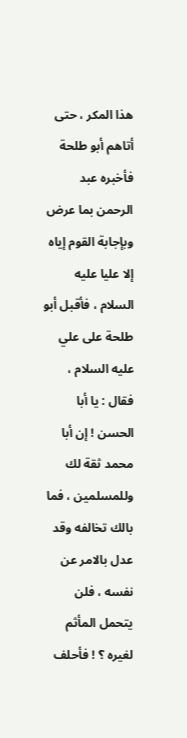هذا المكر ، حتى أتاهم أبو طلحة فأخبره عبد الرحمن بما عرض وبإجابة القوم إياه إلا عليا عليه السلام ، فأقبل أبو طلحة على علي عليه السلام ، فقال : يا أبا الحسن ! إن أبا محمد ثقة لك وللمسلمين ، فما بالك تخالفه وقد عدل بالامر عن نفسه ، فلن يتحمل المأثم لغيره ؟ ! فأحلف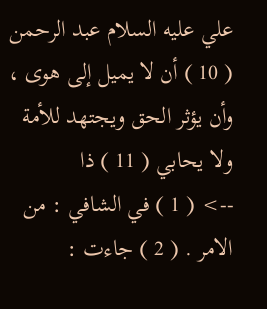علي عليه السلام عبد الرحمن ( 10 ) أن لا يميل إلى هوى ، وأن يؤثر الحق ويجتهد للأمة ولا يحابي ( 11 ) ذا
--> ( 1 ) في الشافي : من الامر . ( 2 ) جاءت :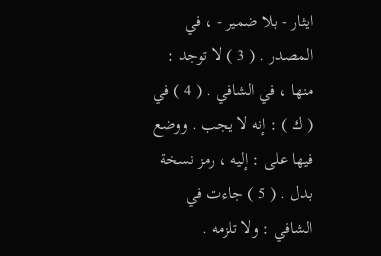ايثار - بلا ضمير - ، في المصدر . ( 3 ) لا توجد : منها ، في الشافي . ( 4 ) في ( ك ) : إنه لا يجب . ووضع فيها على : إليه ، رمز نسخة بدل . ( 5 ) جاءت في الشافي : ولا تلزمه .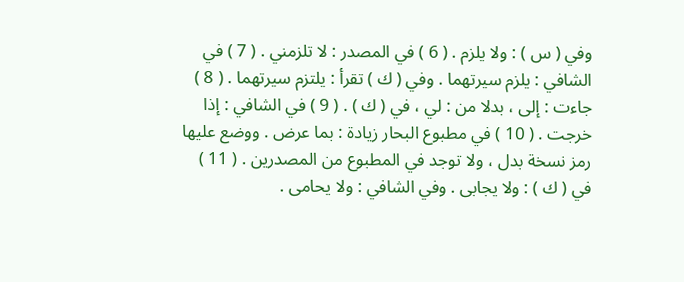وفي ( س ) : ولا يلزم . ( 6 ) في المصدر : لا تلزمني . ( 7 ) في الشافي : يلزم سيرتهما . وفي ( ك ) تقرأ : يلتزم سيرتهما . ( 8 ) جاءت : إلى ، بدلا من : لي ، في ( ك ) . ( 9 ) في الشافي : إذا خرجت . ( 10 ) في مطبوع البحار زيادة : بما عرض . ووضع عليها رمز نسخة بدل ، ولا توجد في المطبوع من المصدرين . ( 11 ) في ( ك ) : ولا يجابى . وفي الشافي : ولا يحامى .